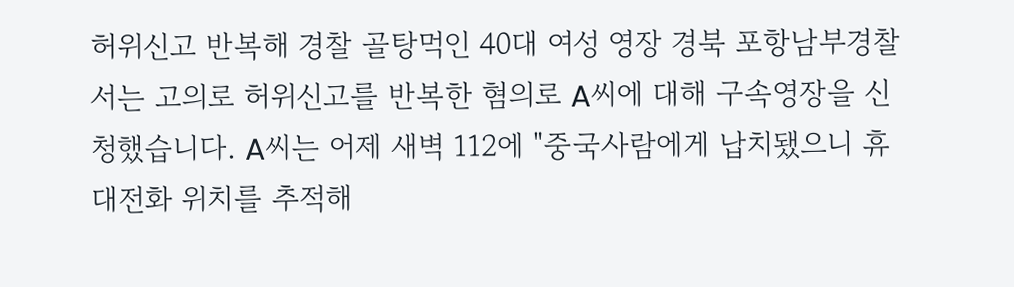허위신고 반복해 경찰 골탕먹인 40대 여성 영장 경북 포항남부경찰서는 고의로 허위신고를 반복한 혐의로 A씨에 대해 구속영장을 신청했습니다. A씨는 어제 새벽 112에 "중국사람에게 납치됐으니 휴대전화 위치를 추적해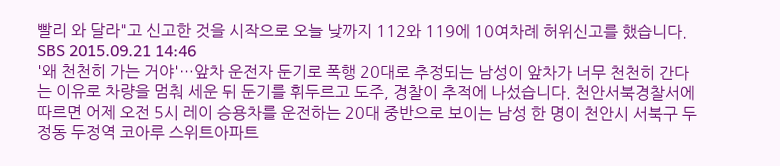빨리 와 달라"고 신고한 것을 시작으로 오늘 낮까지 112와 119에 10여차례 허위신고를 했습니다. SBS 2015.09.21 14:46
'왜 천천히 가는 거야'…앞차 운전자 둔기로 폭행 20대로 추정되는 남성이 앞차가 너무 천천히 간다는 이유로 차량을 멈춰 세운 뒤 둔기를 휘두르고 도주, 경찰이 추적에 나섰습니다. 천안서북경찰서에 따르면 어제 오전 5시 레이 승용차를 운전하는 20대 중반으로 보이는 남성 한 명이 천안시 서북구 두정동 두정역 코아루 스위트아파트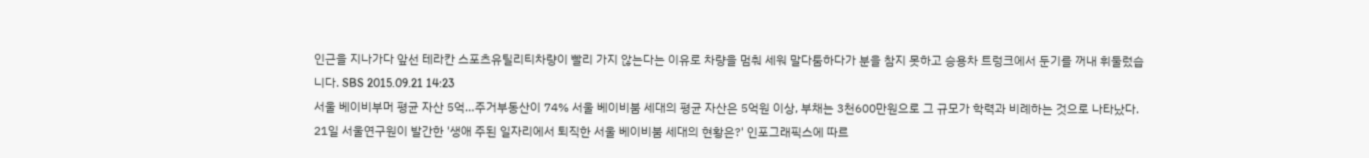인근을 지나가다 앞선 테라칸 스포츠유틸리티차량이 빨리 가지 않는다는 이유로 차량을 멈춰 세워 말다툼하다가 분을 참지 못하고 승용차 트렁크에서 둔기를 꺼내 휘둘렀습니다. SBS 2015.09.21 14:23
서울 베이비부머 평균 자산 5억…주거부동산이 74% 서울 베이비붐 세대의 평균 자산은 5억원 이상, 부채는 3천600만원으로 그 규모가 학력과 비례하는 것으로 나타났다. 21일 서울연구원이 발간한 '생애 주된 일자리에서 퇴직한 서울 베이비붐 세대의 현황은?' 인포그래픽스에 따르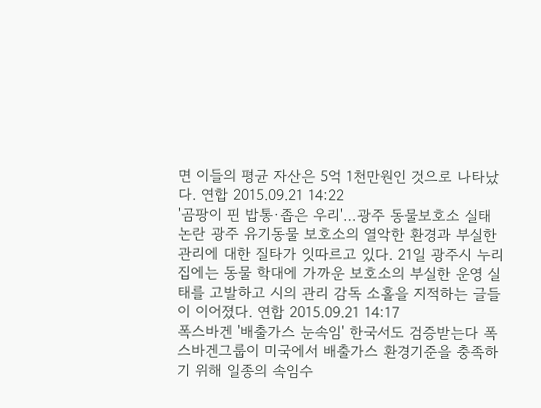면 이들의 평균 자산은 5억 1천만원인 것으로 나타났다. 연합 2015.09.21 14:22
'곰팡이 핀 밥통·좁은 우리'…광주 동물보호소 실태 논란 광주 유기동물 보호소의 열악한 환경과 부실한 관리에 대한 질타가 잇따르고 있다. 21일 광주시 누리집에는 동물 학대에 가까운 보호소의 부실한 운영 실태를 고발하고 시의 관리 감독 소홀을 지적하는 글들이 이어졌다. 연합 2015.09.21 14:17
폭스바겐 '배출가스 눈속임' 한국서도 검증받는다 폭스바겐그룹이 미국에서 배출가스 환경기준을 충족하기 위해 일종의 속임수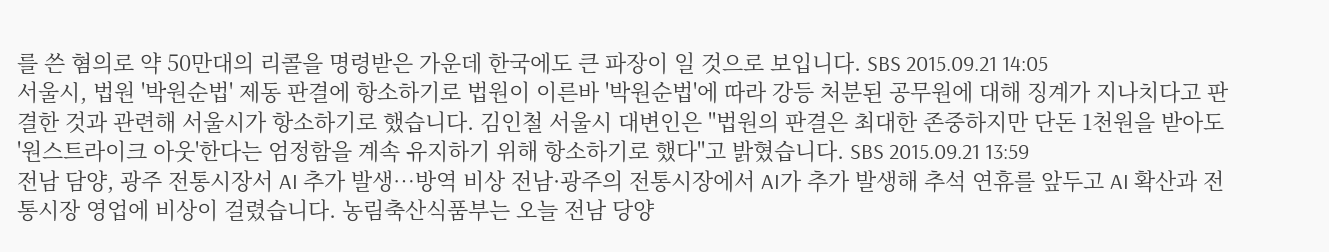를 쓴 혐의로 약 50만대의 리콜을 명령받은 가운데 한국에도 큰 파장이 일 것으로 보입니다. SBS 2015.09.21 14:05
서울시, 법원 '박원순법' 제동 판결에 항소하기로 법원이 이른바 '박원순법'에 따라 강등 처분된 공무원에 대해 징계가 지나치다고 판결한 것과 관련해 서울시가 항소하기로 했습니다. 김인철 서울시 대변인은 "법원의 판결은 최대한 존중하지만 단돈 1천원을 받아도 '원스트라이크 아웃'한다는 엄정함을 계속 유지하기 위해 항소하기로 했다"고 밝혔습니다. SBS 2015.09.21 13:59
전남 담양, 광주 전통시장서 AI 추가 발생…방역 비상 전남·광주의 전통시장에서 AI가 추가 발생해 추석 연휴를 앞두고 AI 확산과 전통시장 영업에 비상이 걸렸습니다. 농림축산식품부는 오늘 전남 당양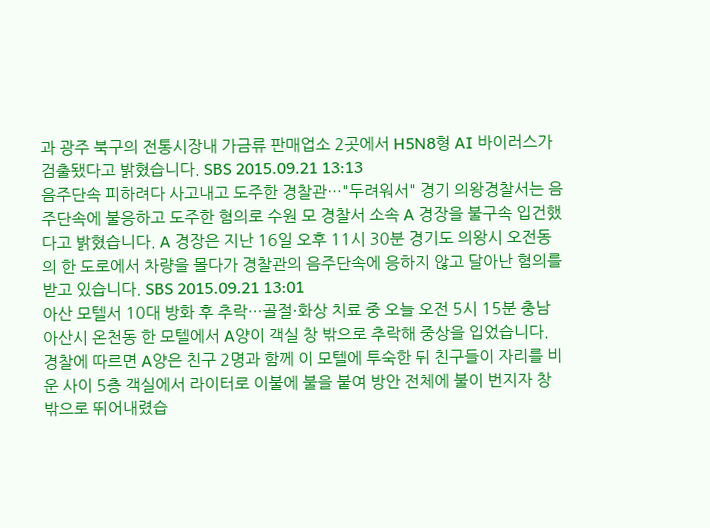과 광주 북구의 전통시장내 가금류 판매업소 2곳에서 H5N8형 AI 바이러스가 검출됐다고 밝혔습니다. SBS 2015.09.21 13:13
음주단속 피하려다 사고내고 도주한 경찰관…"두려워서" 경기 의왕경찰서는 음주단속에 불응하고 도주한 혐의로 수원 모 경찰서 소속 A 경장을 불구속 입건했다고 밝혔습니다. A 경장은 지난 16일 오후 11시 30분 경기도 의왕시 오전동의 한 도로에서 차량을 몰다가 경찰관의 음주단속에 응하지 않고 달아난 혐의를 받고 있습니다. SBS 2015.09.21 13:01
아산 모텔서 10대 방화 후 추락…골절·화상 치료 중 오늘 오전 5시 15분 충남 아산시 온천동 한 모텔에서 A양이 객실 창 밖으로 추락해 중상을 입었습니다. 경찰에 따르면 A양은 친구 2명과 함께 이 모텔에 투숙한 뒤 친구들이 자리를 비운 사이 5층 객실에서 라이터로 이불에 불을 붙여 방안 전체에 불이 번지자 창 밖으로 뛰어내렸습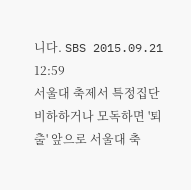니다. SBS 2015.09.21 12:59
서울대 축제서 특정집단 비하하거나 모독하면 '퇴출' 앞으로 서울대 축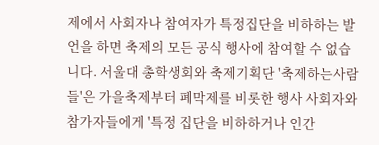제에서 사회자나 참여자가 특정집단을 비하하는 발언을 하면 축제의 모든 공식 행사에 참여할 수 없습니다. 서울대 총학생회와 축제기획단 '축제하는사람들'은 가을축제부터 폐막제를 비롯한 행사 사회자와 참가자들에게 '특정 집단을 비하하거나 인간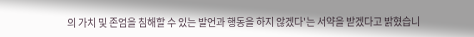의 가치 및 존엄을 침해할 수 있는 발언과 행동을 하지 않겠다'는 서약을 받겠다고 밝혔습니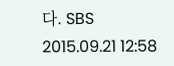다. SBS 2015.09.21 12:58